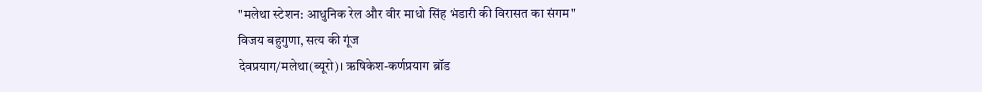"मलेथा स्टेशन: आधुनिक रेल और वीर माधो सिंह भंडारी की विरासत का संगम"
विजय बहुगुणा, सत्य की गूंज
देवप्रयाग/मलेथा(ब्यूरो)। ऋषिकेश-कर्णप्रयाग ब्रॉड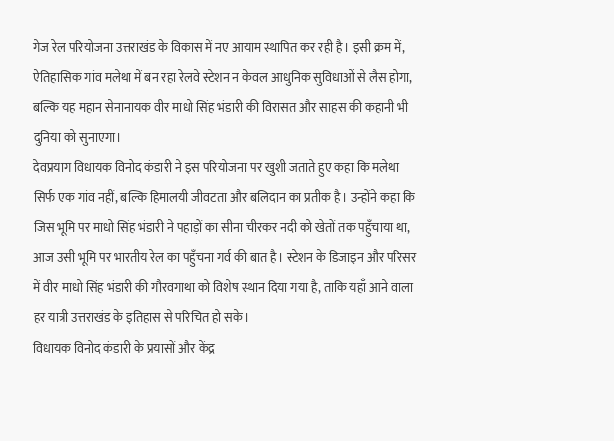गेज रेल परियोजना उत्तराखंड के विकास में नए आयाम स्थापित कर रही है। इसी क्रम में, ऐतिहासिक गांव मलेथा में बन रहा रेलवे स्टेशन न केवल आधुनिक सुविधाओं से लैस होगा, बल्कि यह महान सेनानायक वीर माधो सिंह भंडारी की विरासत और साहस की कहानी भी दुनिया को सुनाएगा।
देवप्रयाग विधायक विनोद कंडारी ने इस परियोजना पर खुशी जताते हुए कहा कि मलेथा सिर्फ एक गांव नहीं, बल्कि हिमालयी जीवटता और बलिदान का प्रतीक है। उन्होंने कहा कि जिस भूमि पर माधो सिंह भंडारी ने पहाड़ों का सीना चीरकर नदी को खेतों तक पहुँचाया था, आज उसी भूमि पर भारतीय रेल का पहुँचना गर्व की बात है। स्टेशन के डिजाइन और परिसर में वीर माधो सिंह भंडारी की गौरवगाथा को विशेष स्थान दिया गया है, ताकि यहाँ आने वाला हर यात्री उत्तराखंड के इतिहास से परिचित हो सके।
विधायक विनोद कंडारी के प्रयासों और केंद्र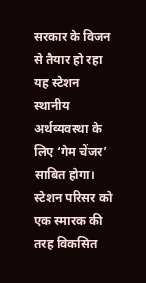सरकार के विजन से तैयार हो रहा यह स्टेशन स्थानीय अर्थव्यवस्था के लिए ‘गेम चेंजर’ साबित होगा। स्टेशन परिसर को एक स्मारक की तरह विकसित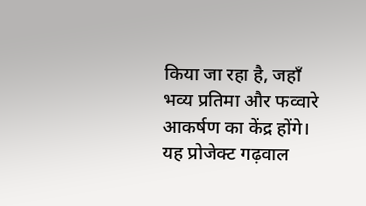किया जा रहा है, जहाँ भव्य प्रतिमा और फव्वारे आकर्षण का केंद्र होंगे।
यह प्रोजेक्ट गढ़वाल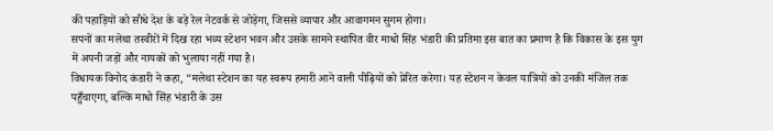की पहाड़ियों को सीधे देश के बड़े रेल नेटवर्क से जोड़ेगा, जिससे व्यापार और आवागमन सुगम होगा।
सपनों का मलेथा तस्वीरों में दिख रहा भव्य स्टेशन भवन और उसके सामने स्थापित वीर माधो सिंह भंडारी की प्रतिमा इस बात का प्रमाण है कि विकास के इस युग में अपनी जड़ों और नायकों को भुलाया नहीं गया है।
विधायक विनोद कंडारी ने कहा, “मलेथा स्टेशन का यह स्वरूप हमारी आने वाली पीढ़ियों को प्रेरित करेगा। यह स्टेशन न केवल यात्रियों को उनकी मंजिल तक पहुँचाएगा, बल्कि माधो सिंह भंडारी के उस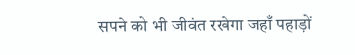सपने को भी जीवंत रखेगा जहाँ पहाड़ों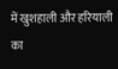में खुशहाली और हरियाली का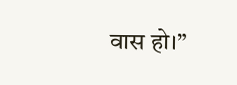वास हो।”